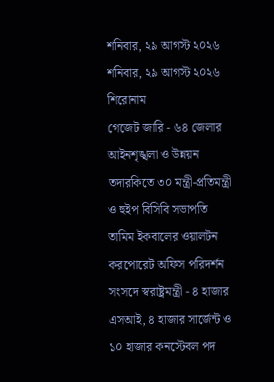শনিবার, ২৯ আগস্ট ২০২৬
শনিবার, ২৯ আগস্ট ২০২৬
শিরোনাম
গেজেট জারি - ৬৪ জেলার আইনশৃঙ্খলা ও উন্নয়ন তদারকিতে ৩০ মন্ত্রী-প্রতিমন্ত্রী ও হুইপ বিসিবি সভাপতি তামিম ইকবালের ওয়ালটন করপোরেট অফিস পরিদর্শন সংসদে স্বরাষ্ট্রমন্ত্রী - ৪ হাজার এসআই, ৪ হাজার সার্জেন্ট ও ১০ হাজার কনস্টেবল পদ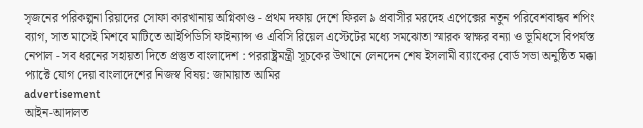সৃজনের পরিকল্পনা রিয়াদের সোফা কারখানায় অগ্নিকাণ্ড - প্রথম দফায় দেশে ফিরল ৯ প্রবাসীর মরদেহ এপেক্সের নতুন পরিবেশবান্ধব শপিং ব্যাগ, সাত মাসেই মিশবে মাটিতে আইপিডিসি ফাইন্যান্স ও এবিসি রিয়েল এস্টেটের মধ্যে সমঝোতা স্মারক স্বাক্ষর বন্যা ও ভূমিধসে বিপর্যস্ত নেপাল - সব ধরনের সহায়তা দিতে প্রস্তুত বাংলাদেশ : পররাষ্ট্রমন্ত্রী সূচকের উত্থানে লেনদেন শেষ ইসলামী ব্যাংকের বোর্ড সভা অনুষ্ঠিত মক্কা প্যাক্টে যোগ দেয়া বাংলাদেশের নিজস্ব বিষয়: জামায়াত আমির
advertisement
আইন-আদালত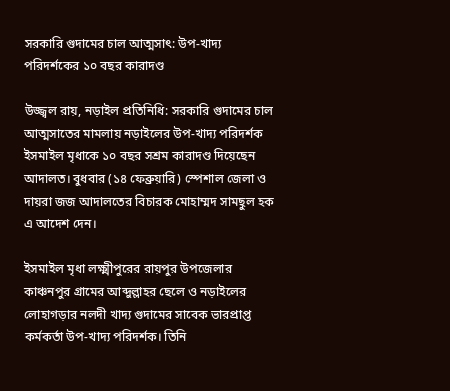সরকারি গুদামের চাল আত্মসাৎ: উপ-খাদ্য পরিদর্শকের ১০ বছর কারাদণ্ড

উজ্জ্বল রায়, নড়াইল প্রতিনিধি: সরকারি গুদামের চাল আত্মসাতের মামলায় নড়াইলের উপ-খাদ্য পরিদর্শক ইসমাইল মৃধাকে ১০ বছর সশ্রম কারাদণ্ড দিয়েছেন আদালত। বুধবার (১৪ ফেব্রুয়ারি) স্পেশাল জেলা ও দায়রা জজ আদালতের বিচারক মোহাম্মদ সামছুল হক এ আদেশ দেন।

ইসমাইল মৃধা লক্ষ্মীপুরের রায়পুর উপজেলার কাঞ্চনপুর গ্রামের আব্দুল্লাহর ছেলে ও নড়াইলের লোহাগড়ার নলদী খাদ্য গুদামের সাবেক ভারপ্রাপ্ত কর্মকর্তা উপ-খাদ্য পরিদর্শক। তিনি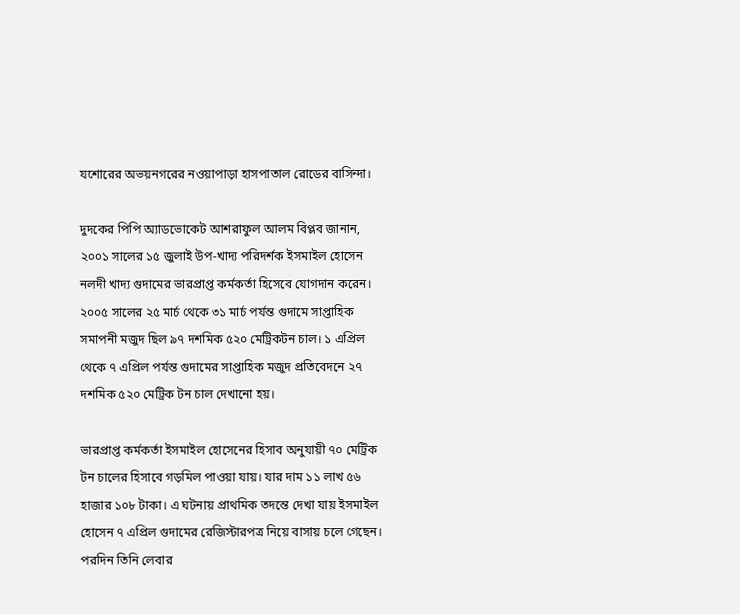যশোরের অভয়নগরের নওয়াপাড়া হাসপাতাল রোডের বাসিন্দা।

দুদকের পিপি অ্যাডভোকেট আশরাফুল আলম বিপ্লব জানান, ২০০১ সালের ১৫ জুলাই উপ-খাদ্য পরিদর্শক ইসমাইল হোসেন নলদী খাদ্য গুদামের ভারপ্রাপ্ত কর্মকর্তা হিসেবে যোগদান করেন। ২০০৫ সালের ২৫ মার্চ থেকে ৩১ মার্চ পর্যন্ত গুদামে সাপ্তাহিক সমাপনী মজুদ ছিল ৯৭ দশমিক ৫২০ মেট্রিকটন চাল। ১ এপ্রিল থেকে ৭ এপ্রিল পর্যন্ত গুদামের সাপ্তাহিক মজুদ প্রতিবেদনে ২৭ দশমিক ৫২০ মেট্রিক টন চাল দেখানো হয়।

ভারপ্রাপ্ত কর্মকর্তা ইসমাইল হোসেনের হিসাব অনুযায়ী ৭০ মেট্রিক টন চালের হিসাবে গড়মিল পাওয়া যায়। যার দাম ১১ লাখ ৫৬ হাজার ১০৮ টাকা। এ ঘটনায় প্রাথমিক তদন্তে দেখা যায় ইসমাইল হোসেন ৭ এপ্রিল গুদামের রেজিস্টারপত্র নিয়ে বাসায় চলে গেছেন। পরদিন তিনি লেবার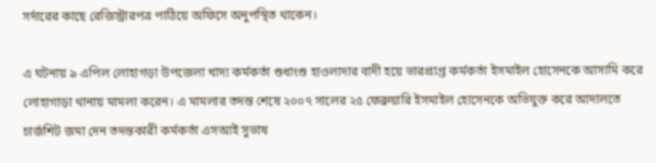সর্দারের কাছে রেজিস্ট্রারপত্র পাঠিয়ে অফিসে অনুপস্থিত থাকেন।

এ ঘটনায় ৯ এপিল লোহাগড়া উপজেলা খাদ্য কর্মকর্তা শুধাংশু হাওলাদার বাদী হয়ে ভারপ্রাপ্ত কর্মকর্তা ইসমাইল হোসেনকে আসামি করে লোহাগাড়া থানায় মামলা করেন। এ মামলার তদন্ত শেষে ২০০৭ সালের ২৫ ফেব্রুয়ারি ইসমাইল হোসেনকে অভিযুক্ত করে আদালতে চার্জশিট জমা দেন তদন্তকারী কর্মকর্তা এসআই সুভাষ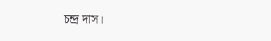চন্দ্র দাস।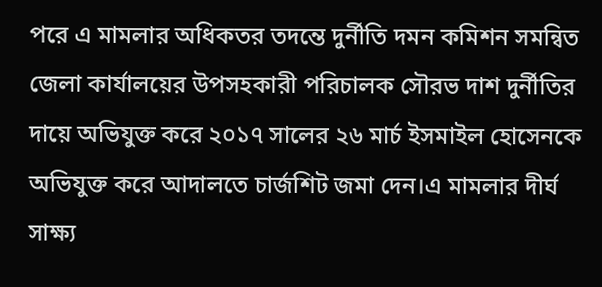পরে এ মামলার অধিকতর তদন্তে দুর্নীতি দমন কমিশন সমন্বিত জেলা কার্যালয়ের উপসহকারী পরিচালক সৌরভ দাশ দুর্নীতির দায়ে অভিযুক্ত করে ২০১৭ সালের ২৬ মার্চ ইসমাইল হোসেনকে অভিযুক্ত করে আদালতে চার্জশিট জমা দেন।এ মামলার দীর্ঘ সাক্ষ্য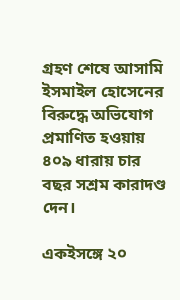গ্রহণ শেষে আসামি ইসমাইল হোসেনের বিরুদ্ধে অভিযোগ প্রমাণিত হওয়ায় ৪০৯ ধারায় চার বছর সশ্রম কারাদণ্ড দেন।

একইসঙ্গে ২০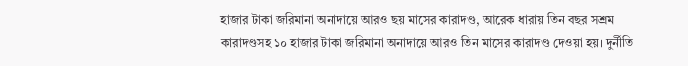হাজার টাকা জরিমানা অনাদায়ে আরও ছয় মাসের কারাদণ্ড, আরেক ধারায় তিন বছর সশ্রম কারাদণ্ডসহ ১০ হাজার টাকা জরিমানা অনাদায়ে আরও তিন মাসের কারাদণ্ড দেওয়া হয়। দুর্নীতি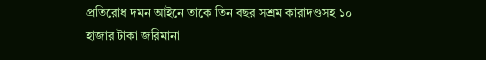প্রতিরোধ দমন আইনে তাকে তিন বছর সশ্রম কারাদণ্ডসহ ১০ হাজার টাকা জরিমানা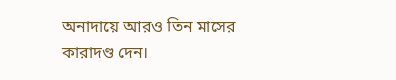অনাদায়ে আরও তিন মাসের কারাদণ্ড দেন।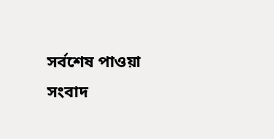সর্বশেষ পাওয়া সংবাদ